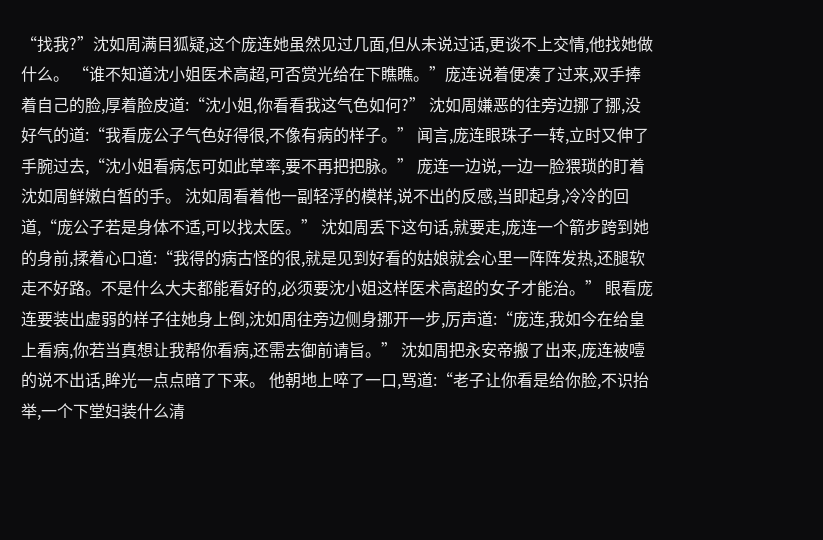“找我?”沈如周满目狐疑,这个庞连她虽然见过几面,但从未说过话,更谈不上交情,他找她做什么。 “谁不知道沈小姐医术高超,可否赏光给在下瞧瞧。”庞连说着便凑了过来,双手捧着自己的脸,厚着脸皮道:“沈小姐,你看看我这气色如何?” 沈如周嫌恶的往旁边挪了挪,没好气的道:“我看庞公子气色好得很,不像有病的样子。” 闻言,庞连眼珠子一转,立时又伸了手腕过去,“沈小姐看病怎可如此草率,要不再把把脉。” 庞连一边说,一边一脸猥琐的盯着沈如周鲜嫩白皙的手。 沈如周看着他一副轻浮的模样,说不出的反感,当即起身,冷冷的回道,“庞公子若是身体不适,可以找太医。” 沈如周丢下这句话,就要走,庞连一个箭步跨到她的身前,揉着心口道:“我得的病古怪的很,就是见到好看的姑娘就会心里一阵阵发热,还腿软走不好路。不是什么大夫都能看好的,必须要沈小姐这样医术高超的女子才能治。” 眼看庞连要装出虚弱的样子往她身上倒,沈如周往旁边侧身挪开一步,厉声道:“庞连,我如今在给皇上看病,你若当真想让我帮你看病,还需去御前请旨。” 沈如周把永安帝搬了出来,庞连被噎的说不出话,眸光一点点暗了下来。 他朝地上啐了一口,骂道:“老子让你看是给你脸,不识抬举,一个下堂妇装什么清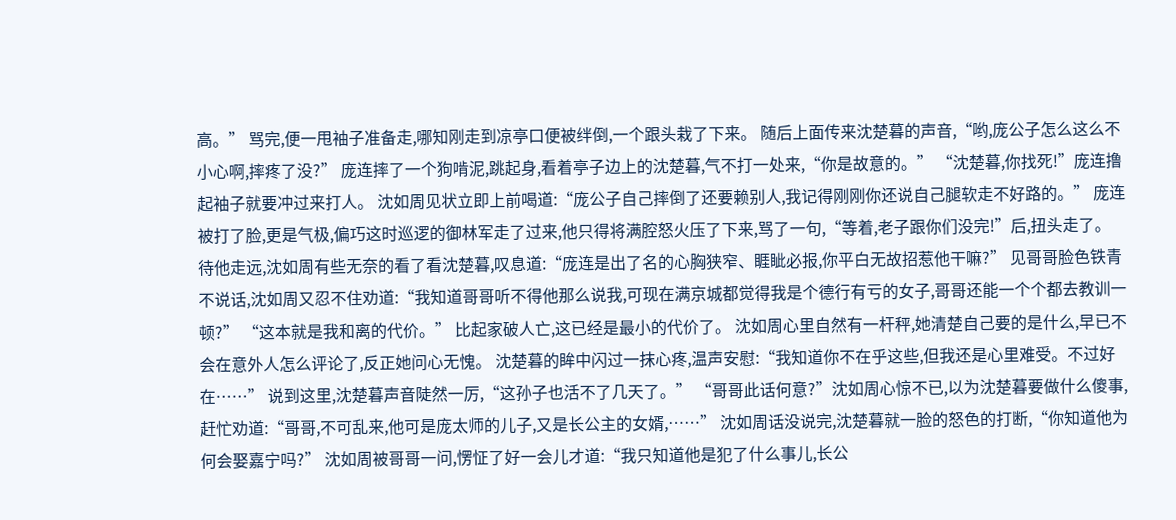高。” 骂完,便一甩袖子准备走,哪知刚走到凉亭口便被绊倒,一个跟头栽了下来。 随后上面传来沈楚暮的声音,“哟,庞公子怎么这么不小心啊,摔疼了没?” 庞连摔了一个狗啃泥,跳起身,看着亭子边上的沈楚暮,气不打一处来,“你是故意的。” “沈楚暮,你找死!”庞连撸起袖子就要冲过来打人。 沈如周见状立即上前喝道:“庞公子自己摔倒了还要赖别人,我记得刚刚你还说自己腿软走不好路的。” 庞连被打了脸,更是气极,偏巧这时巡逻的御林军走了过来,他只得将满腔怒火压了下来,骂了一句,“等着,老子跟你们没完!”后,扭头走了。 待他走远,沈如周有些无奈的看了看沈楚暮,叹息道:“庞连是出了名的心胸狭窄、睚眦必报,你平白无故招惹他干嘛?” 见哥哥脸色铁青不说话,沈如周又忍不住劝道:“我知道哥哥听不得他那么说我,可现在满京城都觉得我是个德行有亏的女子,哥哥还能一个个都去教训一顿?” “这本就是我和离的代价。” 比起家破人亡,这已经是最小的代价了。 沈如周心里自然有一杆秤,她清楚自己要的是什么,早已不会在意外人怎么评论了,反正她问心无愧。 沈楚暮的眸中闪过一抹心疼,温声安慰:“我知道你不在乎这些,但我还是心里难受。不过好在……” 说到这里,沈楚暮声音陡然一厉,“这孙子也活不了几天了。” “哥哥此话何意?”沈如周心惊不已,以为沈楚暮要做什么傻事,赶忙劝道:“哥哥,不可乱来,他可是庞太师的儿子,又是长公主的女婿,……” 沈如周话没说完,沈楚暮就一脸的怒色的打断,“你知道他为何会娶嘉宁吗?” 沈如周被哥哥一问,愣怔了好一会儿才道:“我只知道他是犯了什么事儿,长公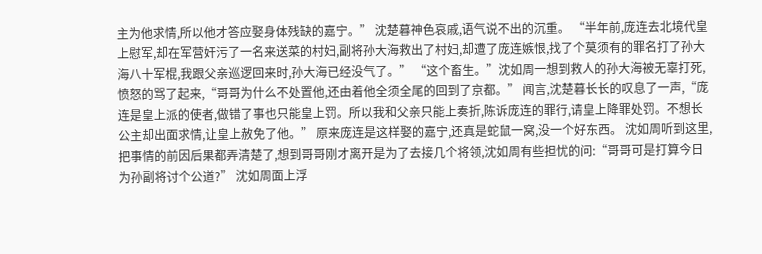主为他求情,所以他才答应娶身体残缺的嘉宁。” 沈楚暮神色哀戚,语气说不出的沉重。 “半年前,庞连去北境代皇上慰军,却在军营奸污了一名来送菜的村妇,副将孙大海救出了村妇,却遭了庞连嫉恨,找了个莫须有的罪名打了孙大海八十军棍,我跟父亲巡逻回来时,孙大海已经没气了。” “这个畜生。”沈如周一想到救人的孙大海被无辜打死,愤怒的骂了起来,“哥哥为什么不处置他,还由着他全须全尾的回到了京都。” 闻言,沈楚暮长长的叹息了一声,“庞连是皇上派的使者,做错了事也只能皇上罚。所以我和父亲只能上奏折,陈诉庞连的罪行,请皇上降罪处罚。不想长公主却出面求情,让皇上赦免了他。” 原来庞连是这样娶的嘉宁,还真是蛇鼠一窝,没一个好东西。 沈如周听到这里,把事情的前因后果都弄清楚了,想到哥哥刚才离开是为了去接几个将领,沈如周有些担忧的问:“哥哥可是打算今日为孙副将讨个公道?” 沈如周面上浮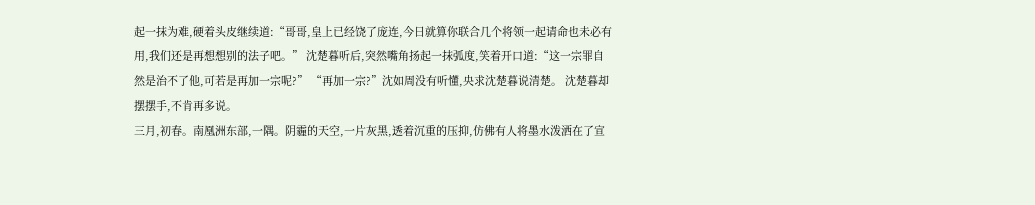起一抹为难,硬着头皮继续道:“哥哥,皇上已经饶了庞连,今日就算你联合几个将领一起请命也未必有用,我们还是再想想别的法子吧。” 沈楚暮听后,突然嘴角扬起一抹弧度,笑着开口道:“这一宗罪自然是治不了他,可若是再加一宗呢?” “再加一宗?”沈如周没有听懂,央求沈楚暮说清楚。 沈楚暮却摆摆手,不肯再多说。
三月,初春。南凰洲东部,一隅。阴霾的天空,一片灰黑,透着沉重的压抑,仿佛有人将墨水泼洒在了宣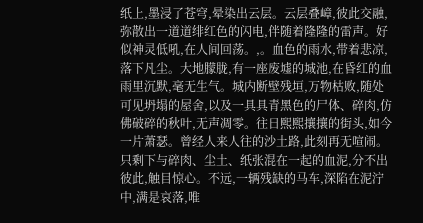纸上,墨浸了苍穹,晕染出云层。云层叠嶂,彼此交融,弥散出一道道绯红色的闪电,伴随着隆隆的雷声。好似神灵低吼,在人间回荡。,。血色的雨水,带着悲凉,落下凡尘。大地朦胧,有一座废墟的城池,在昏红的血雨里沉默,毫无生气。城内断壁残垣,万物枯败,随处可见坍塌的屋舍,以及一具具青黑色的尸体、碎肉,仿佛破碎的秋叶,无声凋零。往日熙熙攘攘的街头,如今一片萧瑟。曾经人来人往的沙土路,此刻再无喧闹。只剩下与碎肉、尘土、纸张混在一起的血泥,分不出彼此,触目惊心。不远,一辆残缺的马车,深陷在泥泞中,满是哀落,唯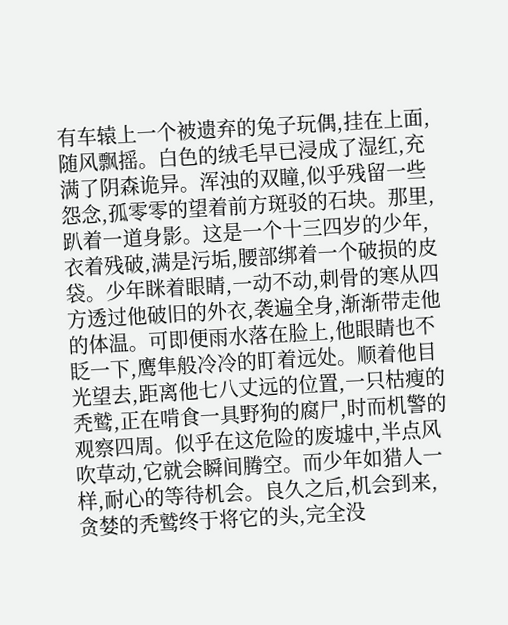有车辕上一个被遗弃的兔子玩偶,挂在上面,随风飘摇。白色的绒毛早已浸成了湿红,充满了阴森诡异。浑浊的双瞳,似乎残留一些怨念,孤零零的望着前方斑驳的石块。那里,趴着一道身影。这是一个十三四岁的少年,衣着残破,满是污垢,腰部绑着一个破损的皮袋。少年眯着眼睛,一动不动,刺骨的寒从四方透过他破旧的外衣,袭遍全身,渐渐带走他的体温。可即便雨水落在脸上,他眼睛也不眨一下,鹰隼般冷冷的盯着远处。顺着他目光望去,距离他七八丈远的位置,一只枯瘦的秃鹫,正在啃食一具野狗的腐尸,时而机警的观察四周。似乎在这危险的废墟中,半点风吹草动,它就会瞬间腾空。而少年如猎人一样,耐心的等待机会。良久之后,机会到来,贪婪的秃鹫终于将它的头,完全没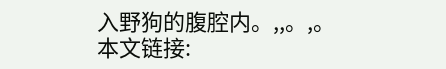入野狗的腹腔内。,,。,。
本文链接: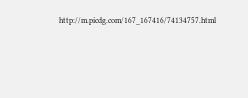http://m.picdg.com/167_167416/74134757.html